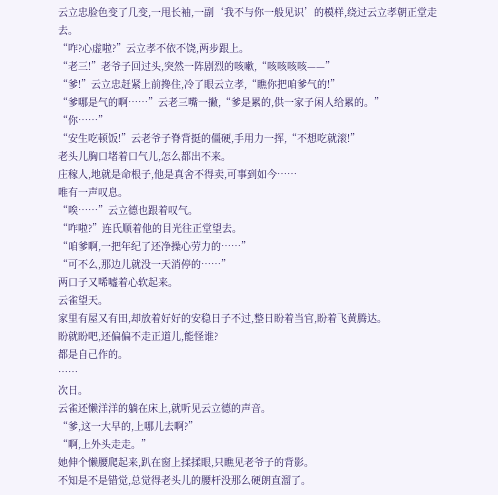云立忠脸色变了几变,一甩长袖,一副‘我不与你一般见识’的模样,绕过云立孝朝正堂走去。
“咋?心虚啦?”云立孝不依不饶,两步跟上。
“老三!”老爷子回过头,突然一阵剧烈的咳嗽,“咳咳咳咳——”
“爹!”云立忠赶紧上前搀住,冷了眼云立孝,“瞧你把咱爹气的!”
“爹哪是气的啊……”云老三嘴一撇,“爹是累的,供一家子闲人给累的。”
“你……”
“安生吃顿饭!”云老爷子脊背挺的僵硬,手用力一挥,“不想吃就滚!”
老头儿胸口堵着口气儿,怎么都出不来。
庄稼人,地就是命根子,他是真舍不得卖,可事到如今……
唯有一声叹息。
“唉……”云立德也跟着叹气。
“咋啦?”连氏顺着他的目光往正堂望去。
“咱爹啊,一把年纪了还净操心劳力的……”
“可不么,那边儿就没一天消停的……”
两口子又唏嘘着心软起来。
云雀望天。
家里有屋又有田,却放着好好的安稳日子不过,整日盼着当官,盼着飞黄腾达。
盼就盼吧,还偏偏不走正道儿,能怪谁?
都是自己作的。
……
次日。
云雀还懒洋洋的躺在床上,就听见云立德的声音。
“爹,这一大早的,上哪儿去啊?”
“啊,上外头走走。”
她伸个懒腰爬起来,趴在窗上揉揉眼,只瞧见老爷子的背影。
不知是不是错觉,总觉得老头儿的腰杆没那么硬朗直溜了。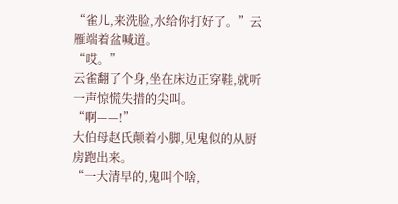“雀儿,来洗脸,水给你打好了。”云雁端着盆喊道。
“哎。”
云雀翻了个身,坐在床边正穿鞋,就听一声惊慌失措的尖叫。
“啊——!”
大伯母赵氏颠着小脚,见鬼似的从厨房跑出来。
“一大清早的,鬼叫个啥,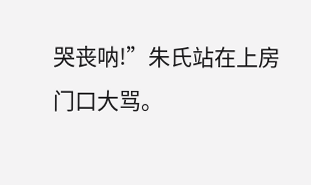哭丧呐!”朱氏站在上房门口大骂。